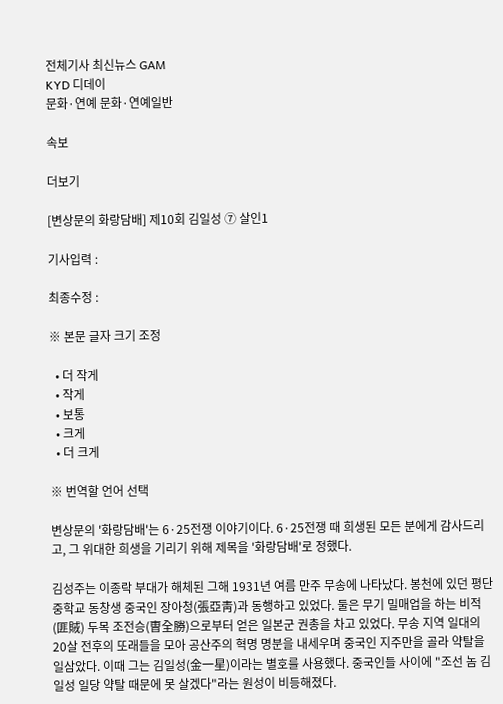전체기사 최신뉴스 GAM
KYD 디데이
문화·연예 문화·연예일반

속보

더보기

[변상문의 화랑담배] 제10회 김일성 ⑦ 살인1

기사입력 :

최종수정 :

※ 본문 글자 크기 조정

  • 더 작게
  • 작게
  • 보통
  • 크게
  • 더 크게

※ 번역할 언어 선택

변상문의 '화랑담배'는 6·25전쟁 이야기이다. 6·25전쟁 때 희생된 모든 분에게 감사드리고, 그 위대한 희생을 기리기 위해 제목을 '화랑담배'로 정했다.

김성주는 이종락 부대가 해체된 그해 1931년 여름 만주 무송에 나타났다. 봉천에 있던 평단중학교 동창생 중국인 장아청(張亞靑)과 동행하고 있었다. 둘은 무기 밀매업을 하는 비적(匪賊) 두목 조전승(曺全勝)으로부터 얻은 일본군 권총을 차고 있었다. 무송 지역 일대의 20살 전후의 또래들을 모아 공산주의 혁명 명분을 내세우며 중국인 지주만을 골라 약탈을 일삼았다. 이때 그는 김일성(金一星)이라는 별호를 사용했다. 중국인들 사이에 "조선 놈 김일성 일당 약탈 때문에 못 살겠다"라는 원성이 비등해졌다.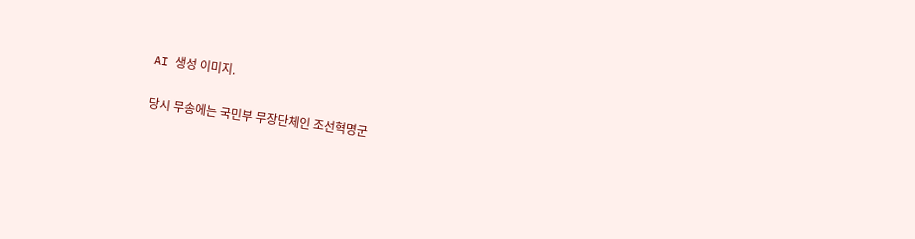AI 생성 이미지.

당시 무송에는 국민부 무장단체인 조선혁명군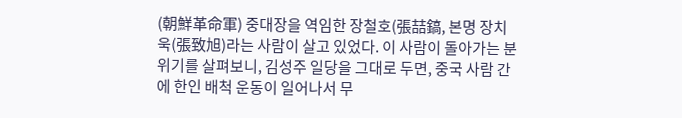(朝鮮革命軍) 중대장을 역임한 장철호(張喆鎬, 본명 장치욱(張致旭)라는 사람이 살고 있었다. 이 사람이 돌아가는 분위기를 살펴보니, 김성주 일당을 그대로 두면, 중국 사람 간에 한인 배척 운동이 일어나서 무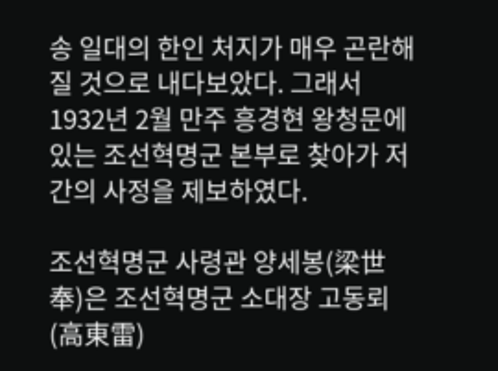송 일대의 한인 처지가 매우 곤란해질 것으로 내다보았다. 그래서 1932년 2월 만주 흥경현 왕청문에 있는 조선혁명군 본부로 찾아가 저간의 사정을 제보하였다.

조선혁명군 사령관 양세봉(梁世奉)은 조선혁명군 소대장 고동뢰(高東雷)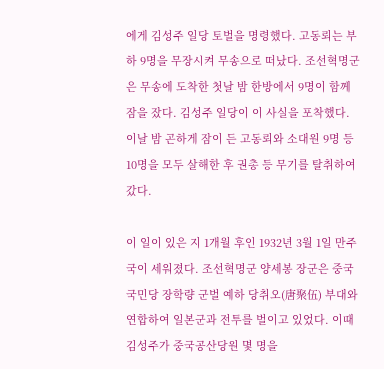에게 김성주 일당 토벌을 명령했다. 고동뢰는 부하 9명을 무장시켜 무송으로 떠났다. 조선혁명군은 무송에 도착한 첫날 밤 한방에서 9명이 함께 잠을 잤다. 김성주 일당이 이 사실을 포착했다. 이날 밤 곤하게 잠이 든 고동뢰와 소대원 9명 등 10명을 모두 살해한 후 권총 등 무기를 탈취하여 갔다.

이 일이 있은 지 1개월 후인 1932년 3월 1일 만주국이 세워졌다. 조선혁명군 양세봉 장군은 중국 국민당 장학량 군벌 예하 당취오(唐聚伍) 부대와 연합하여 일본군과 전투를 벌이고 있었다. 이때 김성주가 중국공산당원 몇 명을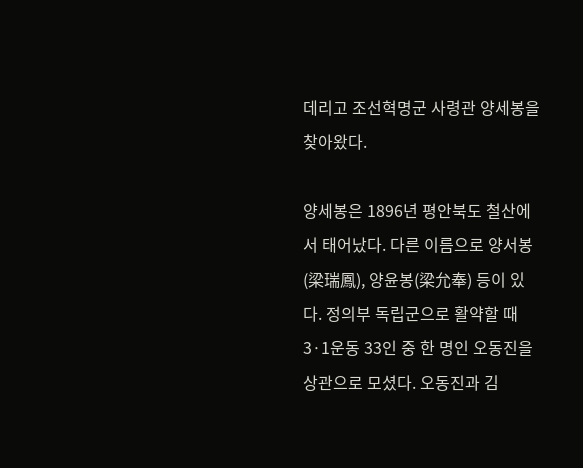데리고 조선혁명군 사령관 양세봉을 찾아왔다.

양세봉은 1896년 평안북도 철산에서 태어났다. 다른 이름으로 양서봉(梁瑞鳳), 양윤봉(梁允奉) 등이 있다. 정의부 독립군으로 활약할 때 3·1운동 33인 중 한 명인 오동진을 상관으로 모셨다. 오동진과 김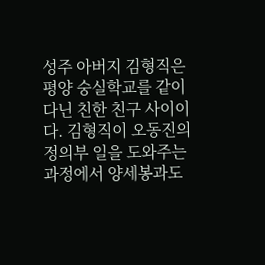성주 아버지 김형직은 평양 숭실학교를 같이 다닌 친한 친구 사이이다. 김형직이 오동진의 정의부 일을 도와주는 과정에서 양세봉과도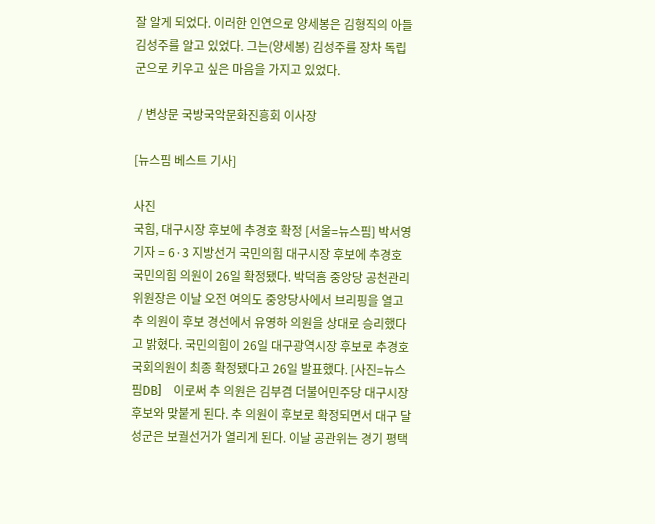잘 알게 되었다. 이러한 인연으로 양세봉은 김형직의 아들 김성주를 알고 있었다. 그는(양세봉) 김성주를 장차 독립군으로 키우고 싶은 마음을 가지고 있었다.

 / 변상문 국방국악문화진흥회 이사장

[뉴스핌 베스트 기사]

사진
국힘, 대구시장 후보에 추경호 확정 [서울=뉴스핌] 박서영 기자 = 6·3 지방선거 국민의힘 대구시장 후보에 추경호 국민의힘 의원이 26일 확정됐다. 박덕흠 중앙당 공천관리위원장은 이날 오전 여의도 중앙당사에서 브리핑을 열고 추 의원이 후보 경선에서 유영하 의원을 상대로 승리했다고 밝혔다. 국민의힘이 26일 대구광역시장 후보로 추경호 국회의원이 최종 확정됐다고 26일 발표했다. [사진=뉴스핌DB]    이로써 추 의원은 김부겸 더불어민주당 대구시장 후보와 맞붙게 된다. 추 의원이 후보로 확정되면서 대구 달성군은 보궐선거가 열리게 된다. 이날 공관위는 경기 평택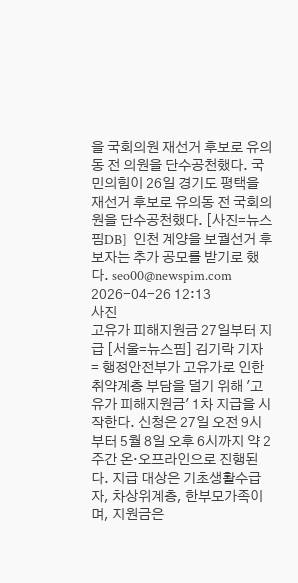을 국회의원 재선거 후보로 유의동 전 의원을 단수공천했다. 국민의힘이 26일 경기도 평택을 재선거 후보로 유의동 전 국회의원을 단수공천했다. [사진=뉴스핌DB]  인천 계양을 보궐선거 후보자는 추가 공모를 받기로 했다. seo00@newspim.com 2026-04-26 12:13
사진
고유가 피해지원금 27일부터 지급 [서울=뉴스핌] 김기락 기자 = 행정안전부가 고유가로 인한 취약계층 부담을 덜기 위해 '고유가 피해지원금' 1차 지급을 시작한다. 신청은 27일 오전 9시부터 5월 8일 오후 6시까지 약 2주간 온·오프라인으로 진행된다. 지급 대상은 기초생활수급자, 차상위계층, 한부모가족이며, 지원금은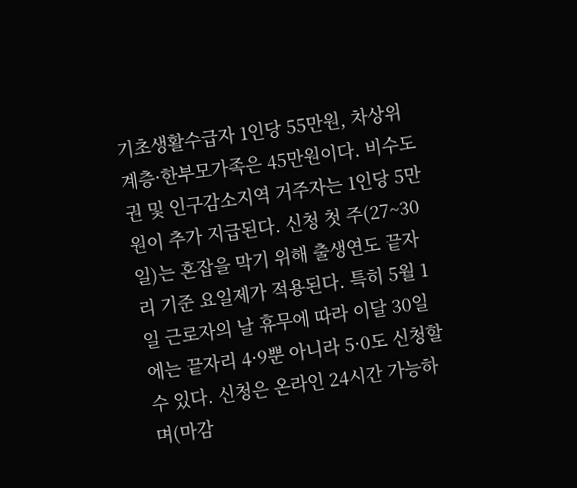기초생활수급자 1인당 55만원, 차상위계층·한부모가족은 45만원이다. 비수도권 및 인구감소지역 거주자는 1인당 5만원이 추가 지급된다. 신청 첫 주(27~30일)는 혼잡을 막기 위해 출생연도 끝자리 기준 요일제가 적용된다. 특히 5월 1일 근로자의 날 휴무에 따라 이달 30일에는 끝자리 4·9뿐 아니라 5·0도 신청할 수 있다. 신청은 온라인 24시간 가능하며(마감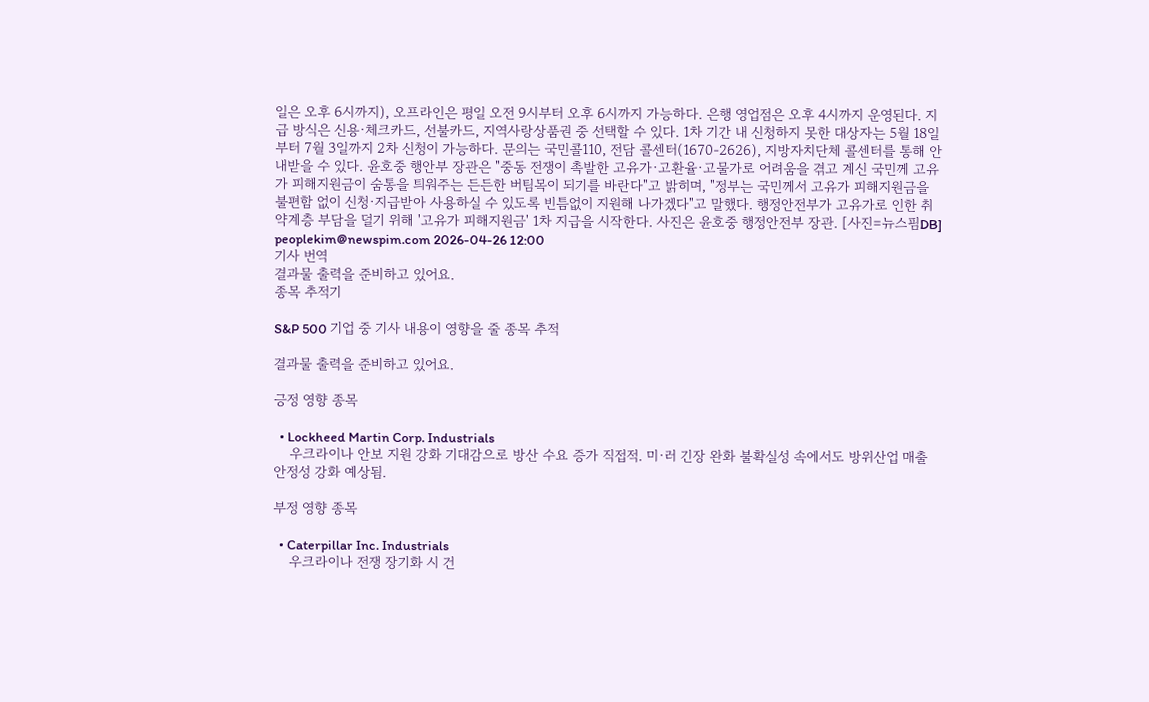일은 오후 6시까지), 오프라인은 평일 오전 9시부터 오후 6시까지 가능하다. 은행 영업점은 오후 4시까지 운영된다. 지급 방식은 신용·체크카드, 선불카드, 지역사랑상품권 중 선택할 수 있다. 1차 기간 내 신청하지 못한 대상자는 5월 18일부터 7월 3일까지 2차 신청이 가능하다. 문의는 국민콜110, 전담 콜센터(1670-2626), 지방자치단체 콜센터를 통해 안내받을 수 있다. 윤호중 행안부 장관은 "중동 전쟁이 촉발한 고유가·고환율·고물가로 어려움을 겪고 계신 국민께 고유가 피해지원금이 숨통을 틔워주는 든든한 버팀목이 되기를 바란다"고 밝히며, "정부는 국민께서 고유가 피해지원금을 불편함 없이 신청·지급받아 사용하실 수 있도록 빈틈없이 지원해 나가겠다"고 말했다. 행정안전부가 고유가로 인한 취약계층 부담을 덜기 위해 '고유가 피해지원금' 1차 지급을 시작한다. 사진은 윤호중 행정안전부 장관. [사진=뉴스핌DB] peoplekim@newspim.com 2026-04-26 12:00
기사 번역
결과물 출력을 준비하고 있어요.
종목 추적기

S&P 500 기업 중 기사 내용이 영향을 줄 종목 추적

결과물 출력을 준비하고 있어요.

긍정 영향 종목

  • Lockheed Martin Corp. Industrials
    우크라이나 안보 지원 강화 기대감으로 방산 수요 증가 직접적. 미·러 긴장 완화 불확실성 속에서도 방위산업 매출 안정성 강화 예상됨.

부정 영향 종목

  • Caterpillar Inc. Industrials
    우크라이나 전쟁 장기화 시 건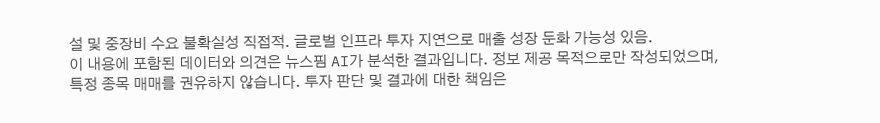설 및 중장비 수요 불확실성 직접적. 글로벌 인프라 투자 지연으로 매출 성장 둔화 가능성 있음.
이 내용에 포함된 데이터와 의견은 뉴스핌 AI가 분석한 결과입니다. 정보 제공 목적으로만 작성되었으며, 특정 종목 매매를 권유하지 않습니다. 투자 판단 및 결과에 대한 책임은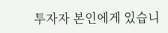투자자 본인에게 있습니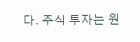다. 주식 투자는 원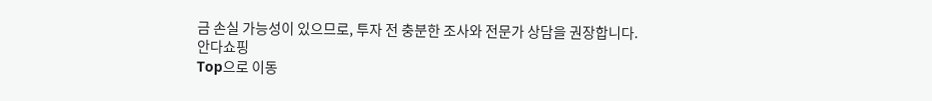금 손실 가능성이 있으므로, 투자 전 충분한 조사와 전문가 상담을 권장합니다.
안다쇼핑
Top으로 이동